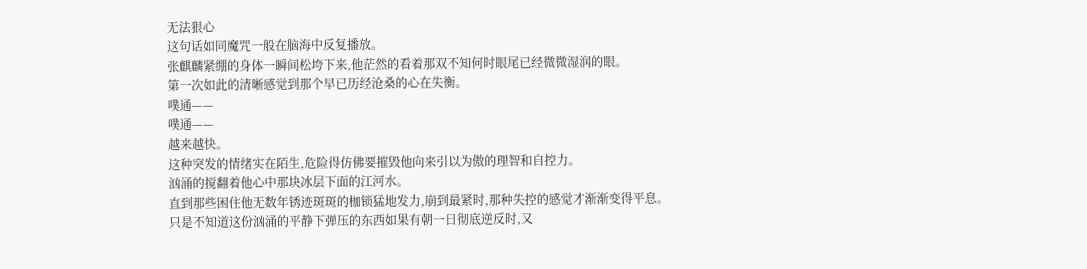无法狠心
这句话如同魔咒一般在脑海中反复播放。
张麒麟紧绷的身体一瞬间松垮下来,他茫然的看着那双不知何时眼尾已经微微湿润的眼。
第一次如此的清晰感觉到那个早已历经沧桑的心在失衡。
噗通——
噗通——
越来越快。
这种突发的情绪实在陌生,危险得仿佛要摧毁他向来引以为傲的理智和自控力。
汹涌的搅翻着他心中那块冰层下面的江河水。
直到那些困住他无数年锈迹斑斑的枷锁猛地发力,崩到最紧时,那种失控的感觉才渐渐变得平息。
只是不知道这份汹涌的平静下弹压的东西如果有朝一日彻底逆反时,又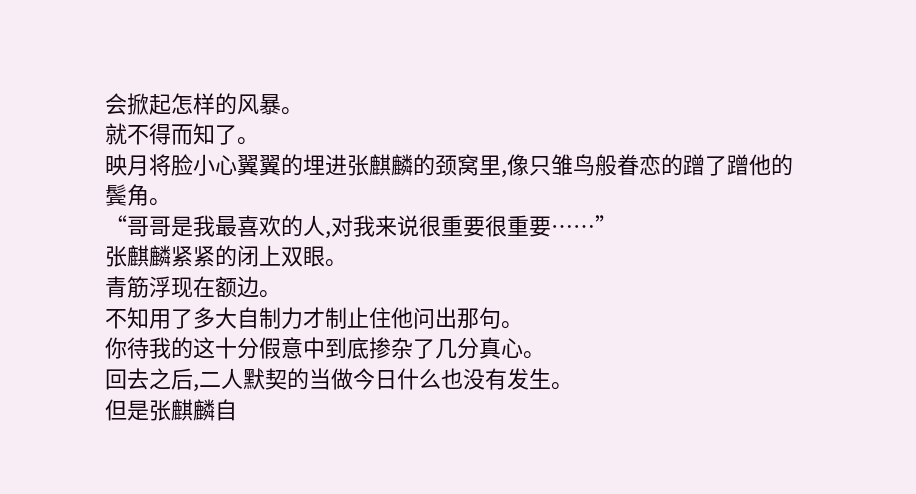会掀起怎样的风暴。
就不得而知了。
映月将脸小心翼翼的埋进张麒麟的颈窝里,像只雏鸟般眷恋的蹭了蹭他的鬓角。
“哥哥是我最喜欢的人,对我来说很重要很重要……”
张麒麟紧紧的闭上双眼。
青筋浮现在额边。
不知用了多大自制力才制止住他问出那句。
你待我的这十分假意中到底掺杂了几分真心。
回去之后,二人默契的当做今日什么也没有发生。
但是张麒麟自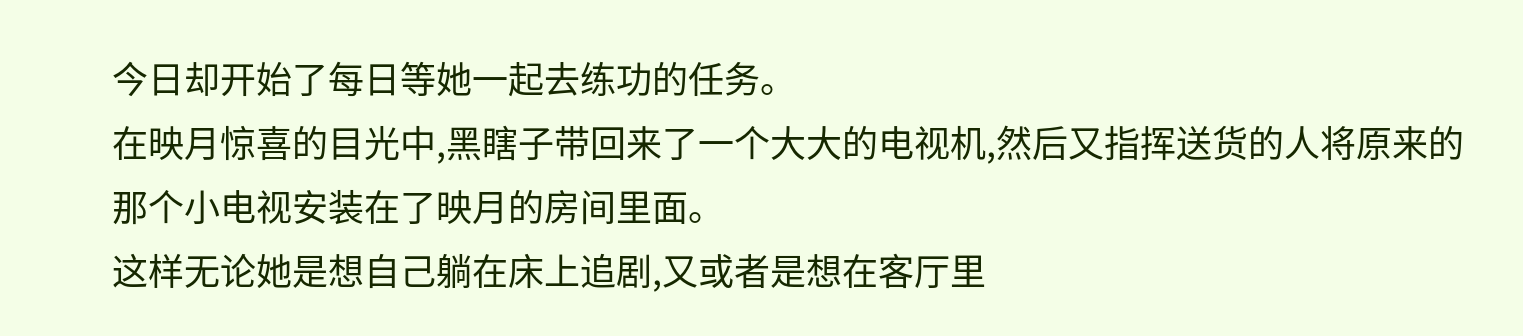今日却开始了每日等她一起去练功的任务。
在映月惊喜的目光中,黑瞎子带回来了一个大大的电视机,然后又指挥送货的人将原来的那个小电视安装在了映月的房间里面。
这样无论她是想自己躺在床上追剧,又或者是想在客厅里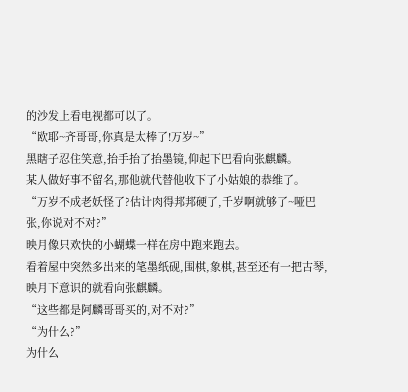的沙发上看电视都可以了。
“欧耶~齐哥哥,你真是太棒了!万岁~”
黑瞎子忍住笑意,抬手抬了抬墨镜,仰起下巴看向张麒麟。
某人做好事不留名,那他就代替他收下了小姑娘的恭维了。
“万岁不成老妖怪了?估计肉得邦邦硬了,千岁啊就够了~哑巴张,你说对不对?”
映月像只欢快的小蝴蝶一样在房中跑来跑去。
看着屋中突然多出来的笔墨纸砚,围棋,象棋,甚至还有一把古琴,映月下意识的就看向张麒麟。
“这些都是阿麟哥哥买的,对不对?”
“为什么?”
为什么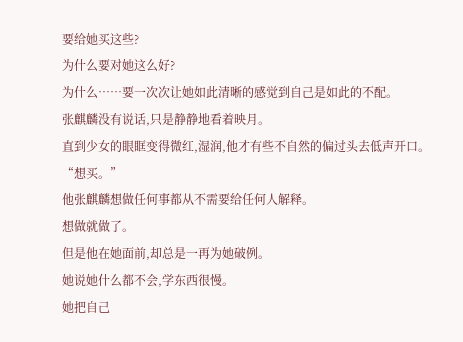要给她买这些?
为什么要对她这么好?
为什么……要一次次让她如此清晰的感觉到自己是如此的不配。
张麒麟没有说话,只是静静地看着映月。
直到少女的眼眶变得微红,湿润,他才有些不自然的偏过头去低声开口。
“想买。”
他张麒麟想做任何事都从不需要给任何人解释。
想做就做了。
但是他在她面前,却总是一再为她破例。
她说她什么都不会,学东西很慢。
她把自己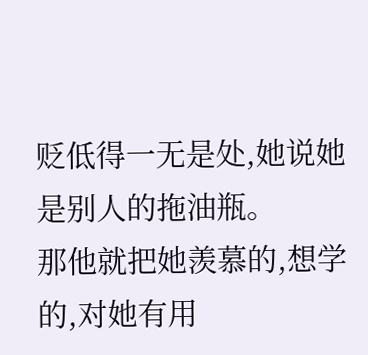贬低得一无是处,她说她是别人的拖油瓶。
那他就把她羡慕的,想学的,对她有用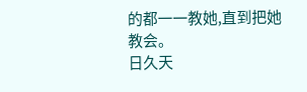的都一一教她,直到把她教会。
日久天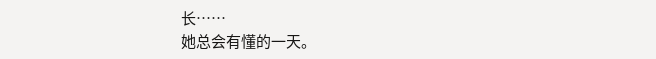长……
她总会有懂的一天。